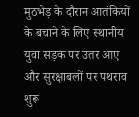मुठभेड़ के दौरान आतंकियों के बचाने के लिए स्थानीय युवा सड़क पर उतर आए और सुरक्षाबलों पर पथराव शुरू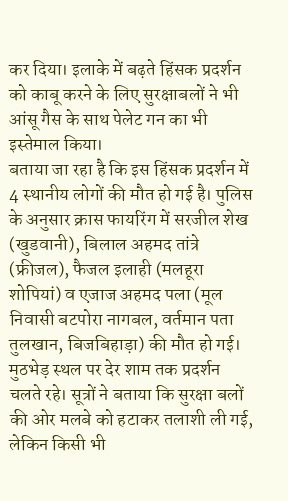कर दिया। इलाके में बढ़ते हिंसक प्रदर्शन को काबू करने के लिए सुरक्षाबलों ने भी आंसू गैस के साथ पेलेट गन का भी इस्तेमाल किया।
बताया जा रहा है कि इस हिंसक प्रदर्शन में 4 स्थानीय लोगों की मौत हो गई है। पुलिस के अनुसार क्रास फायरिंग में सरजील शेख (खुडवानी), बिलाल अहमद तांत्रे (फ्रीजल), फैजल इलाही (मलहूरा शोपियां) व एजाज अहमद पला (मूल निवासी बटपोरा नागबल, वर्तमान पता तुलखान, बिजबिहाड़ा) की मौत हो गई।
मुठभेड़ स्थल पर देर शाम तक प्रदर्शन चलते रहे। सूत्रों ने बताया कि सुरक्षा बलों की ओर मलबे को हटाकर तलाशी ली गई, लेकिन किसी भी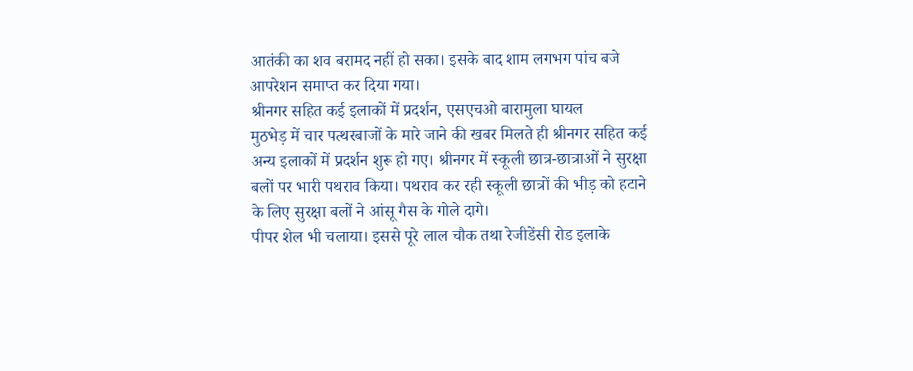आतंकी का शव बरामद नहीं हो सका। इसके बाद शाम लगभग पांच बजे आपरेशन समाप्त कर दिया गया।
श्रीनगर सहित कई इलाकों में प्रदर्शन, एसएचओ बारामुला घायल
मुठभेड़ में चार पत्थरबाजों के मारे जाने की खबर मिलते ही श्रीनगर सहित कई अन्य इलाकों में प्रदर्शन शुरू हो गए। श्रीनगर में स्कूली छात्र-छात्राओं ने सुरक्षा बलों पर भारी पथराव किया। पथराव कर रही स्कूली छात्रों की भीड़ को हटाने के लिए सुरक्षा बलों ने आंसू गैस के गोले दागे।
पीपर शेल भी चलाया। इससे पूरे लाल चौक तथा रेजीडेंसी रोड इलाके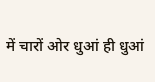में चारों ओर धुआं ही धुआं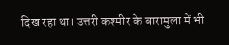दिख रहा था। उत्तरी कश्मीर के बारामुला में भी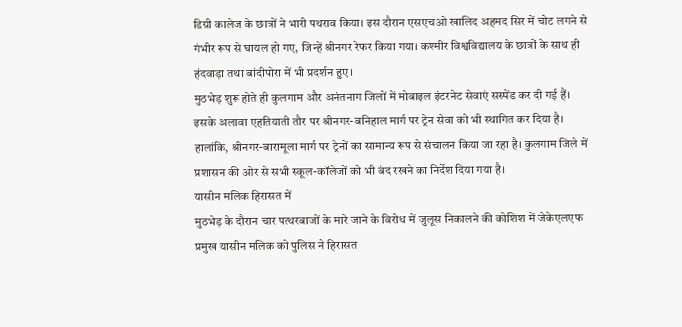डिग्री कालेज के छात्रों ने भारी पथराव किया। इस दौरान एसएचओ खालिद अहमद सिर में चोट लगने से गंभीर रूप से घायल हो गए, जिन्हें श्रीनगर रेफर किया गया। कश्मीर विश्वविद्यालय के छात्रों के साथ ही हंदवाड़ा तथा बांदीपोरा में भी प्रदर्शन हुए।
मुठभेड़ शुरू होते ही कुलगाम और अनंतनाग जिलों में मोबाइल इंटरनेट सेवाएं सस्पेंड कर दी गई हैं। इसके अलावा एहतियाती तौर पर श्रीनगर-बनिहाल मार्ग पर ट्रेन सेवा को भी स्थागित कर दिया है। हालांकि, श्रीनगर-बारामूला मार्ग पर ट्रेनों का सामान्य रूप से संचालन किया जा रहा है। कुलगाम जिले में प्रशासन की ओर से सभी स्कूल-कॉलेजों को भी बंद रखने का निर्देश दिया गया है।
यासीन मलिक हिरासत में
मुठभेड़ के दौरान चार पत्थरबाजों के मारे जाने के विरोध में जुलूस निकालने की कोशिश में जेकेएलएफ प्रमुख यासीन मलिक को पुलिस ने हिरासत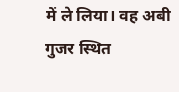में ले लिया। वह अबी गुजर स्थित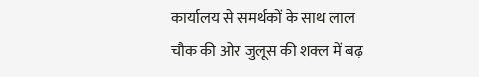कार्यालय से समर्थकों के साथ लाल चौक की ओर जुलूस की शक्ल में बढ़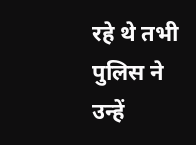रहे थे तभी पुलिस ने उन्हें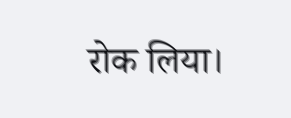रोक लिया।